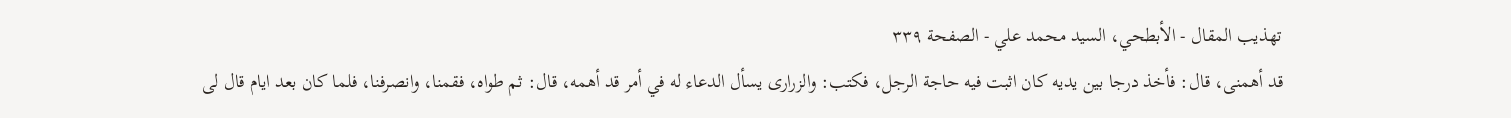تهذيب المقال - الأبطحي، السيد محمد علي - الصفحة ٣٣٩
قد أهمنى، قال: فأخذ درجا بين يديه كان اثبت فيه حاجة الرجل، فكتب: والزرارى يسأل الدعاء له في أمر قد أهمه، قال: ثم طواه، فقمنا، وانصرفنا، فلما كان بعد ايام قال لى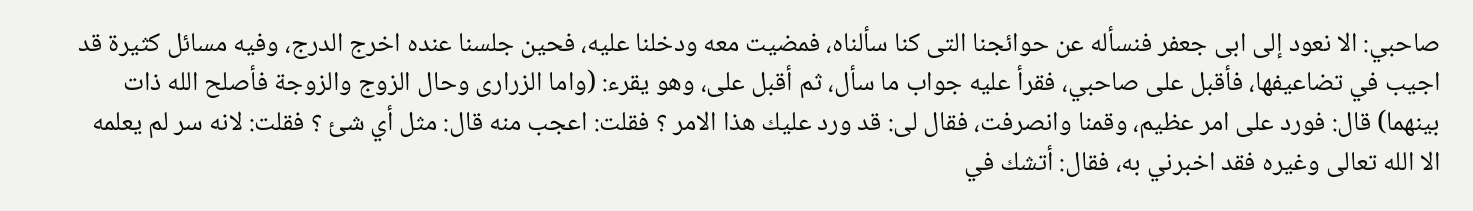صاحبي: الا نعود إلى ابى جعفر فنسأله عن حوائجنا التى كنا سألناه، فمضيت معه ودخلنا عليه، فحين جلسنا عنده اخرج الدرج، وفيه مسائل كثيرة قد اجيب في تضاعيفها، فأقبل على صاحبي، فقرأ عليه جواب ما سأل، ثم أقبل على، وهو يقرء: (واما الزرارى وحال الزوج والزوجة فأصلح الله ذات بينهما) قال: فورد على امر عظيم، وقمنا وانصرفت، فقال لى: قد ورد عليك هذا الامر ؟ فقلت: اعجب منه قال: مثل أي شئ ؟ فقلت: لانه سر لم يعلمه الا الله تعالى وغيره فقد اخبرني به، فقال: أتشك في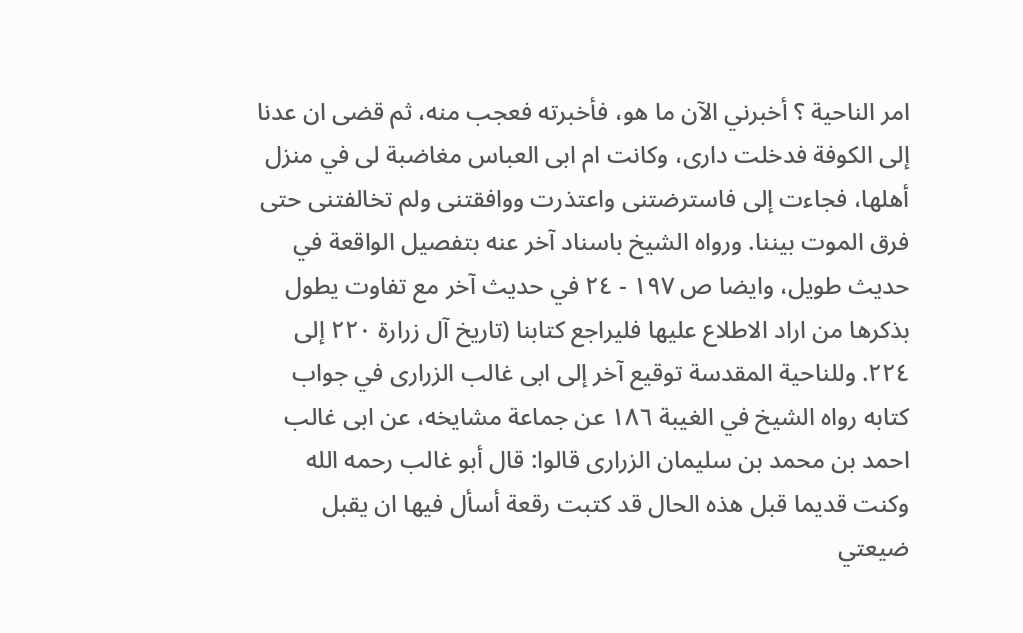امر الناحية ؟ أخبرني الآن ما هو، فأخبرته فعجب منه، ثم قضى ان عدنا إلى الكوفة فدخلت دارى، وكانت ام ابى العباس مغاضبة لى في منزل أهلها، فجاءت إلى فاسترضتنى واعتذرت ووافقتنى ولم تخالفتنى حتى فرق الموت بيننا. ورواه الشيخ باسناد آخر عنه بتفصيل الواقعة في حديث طويل، وايضا ص ١٩٧ - ٢٤ في حديث آخر مع تفاوت يطول بذكرها من اراد الاطلاع عليها فليراجع كتابنا (تاريخ آل زرارة ٢٢٠ إلى ٢٢٤. وللناحية المقدسة توقيع آخر إلى ابى غالب الزرارى في جواب كتابه رواه الشيخ في الغيبة ١٨٦ عن جماعة مشايخه، عن ابى غالب احمد بن محمد بن سليمان الزرارى قالوا: قال أبو غالب رحمه الله وكنت قديما قبل هذه الحال قد كتبت رقعة أسأل فيها ان يقبل ضيعتي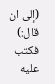(إلى ان قال:) فكتب عليه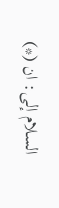السلام إلى: ان (*)